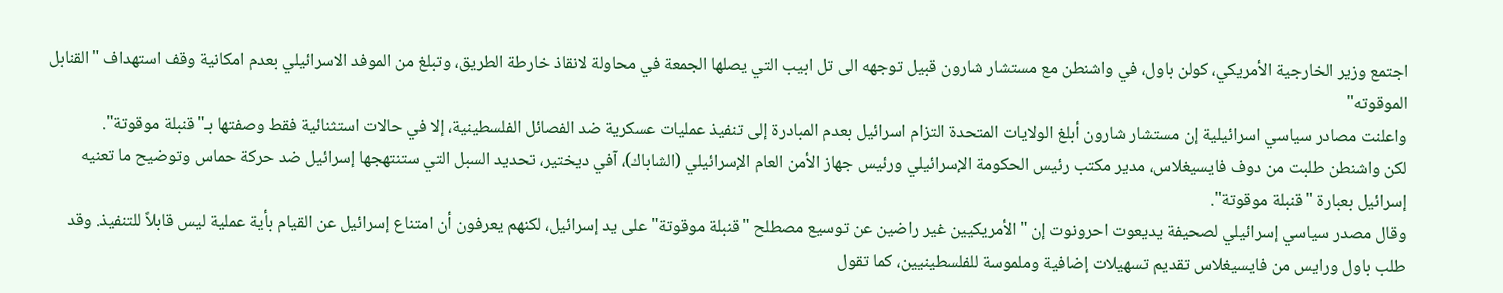اجتمع وزير الخارجية الأمريكي، كولن باول، في واشنطن مع مستشار شارون قبيل توجهه الى تل ابيب التي يصلها الجمعة في محاولة لانقاذ خارطة الطريق، وتبلغ من الموفد الاسرائيلي بعدم امكانية وقف استهداف "القنابل الموقوته"
واعلنت مصادر سياسي اسرائيلية إن مستشار شارون أبلغ الولايات المتحدة التزام اسرائيل بعدم المبادرة إلى تنفيذ عمليات عسكرية ضد الفصائل الفلسطينية، إلا في حالات استثنائية فقط وصفتها بـ"قنبلة موقوتة".
لكن واشنطن طلبت من دوف فايسيغلاس، مدير مكتب رئيس الحكومة الإسرائيلي ورئيس جهاز الأمن العام الإسرائيلي (الشاباك)، آفي ديختير، تحديد السبل التي ستنتهجها إسرائيل ضد حركة حماس وتوضيح ما تعنيه إسرائيل بعبارة "قنبلة موقوتة".
وقال مصدر سياسي إسرائيلي لصحيفة يديعوت احرونوت إن "الأمريكيين غير راضين عن توسيع مصطلح "قنبلة موقوتة" على يد إسرائيل، لكنهم يعرفون أن امتناع إسرائيل عن القيام بأية عملية ليس قابلاً للتنفيذ. وقد طلب باول ورايس من فايسيغلاس تقديم تسهيلات إضافية وملموسة للفلسطينيين، كما تقول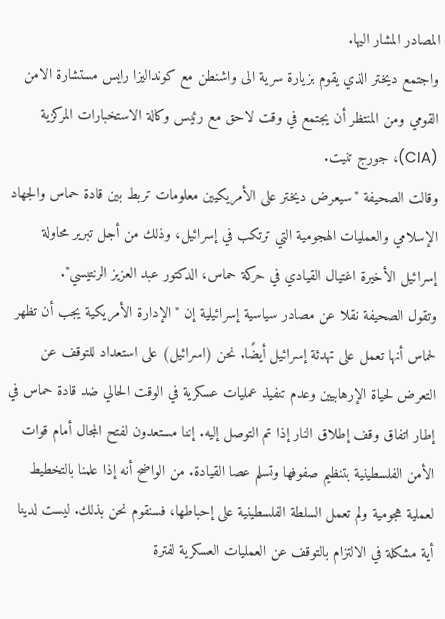المصادر المشار اليها.
واجتمع ديختر الذي يقوم بزيارة سرية الى واشنطن مع كونداليزا رايس مستشارة الامن القومي ومن المنتظر أن يجتمع في وقت لاحق مع رئيس وكالة الاستخبارات المركزية (CIA)، جورج تنيت.
وقالت الصحيفة "سيعرض ديختر على الأمريكيين معلومات تربط بين قادة حماس والجهاد الإسلامي والعمليات الهجومية التي ترتكب في إسرائيل، وذلك من أجل تبرير محاولة إسرائيل الأخيرة اغتيال القيادي في حركة حماس، الدكتور عبد العزيز الرنتيسي".
وتقول الصحيفة نقلا عن مصادر سياسية إسرائيلية إن "الإدارة الأمريكية يجب أن تظهر لحماس أنها تعمل على تهدئة إسرائيل أيضًا. نحن (اسرائيل) على استعداد للتوقف عن التعرض لحياة الإرهابيين وعدم تنفيذ عمليات عسكرية في الوقت الحالي ضد قادة حماس في إطار اتفاق وقف إطلاق النار إذا تم التوصل إليه. إننا مستعدون لفتح المجال أمام قوات الأمن الفلسطينية بتنظيم صفوفها وتسلم عصا القيادة. من الواضح أنه إذا علمنا بالتخطيط لعملية هجومية ولم تعمل السلطة الفلسطينية على إحباطها، فسنقوم نحن بذلك. ليست لدينا أية مشكلة في الالتزام بالتوقف عن العمليات العسكرية لفترة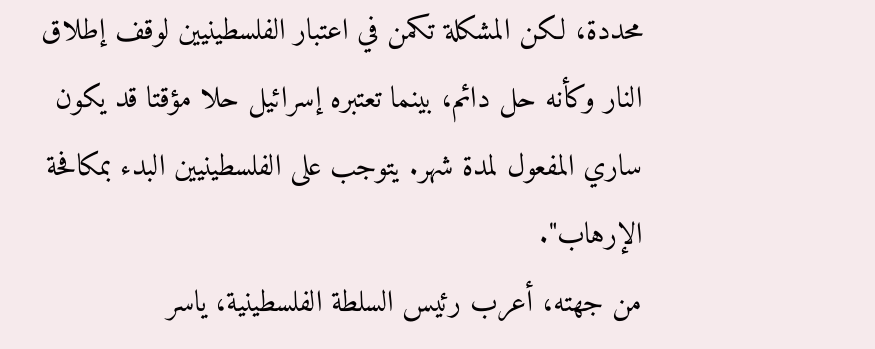محددة، لكن المشكلة تكمن في اعتبار الفلسطينيين لوقف إطلاق النار وكأنه حل دائم، بينما تعتبره إسرائيل حلا مؤقتا قد يكون ساري المفعول لمدة شهر. يتوجب على الفلسطينيين البدء بمكافحة الإرهاب".
من جهته، أعرب رئيس السلطة الفلسطينية، ياسر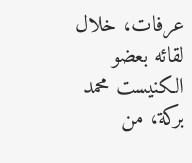عرفات، خلال لقائه بعضو الكنيست محمد بركة، من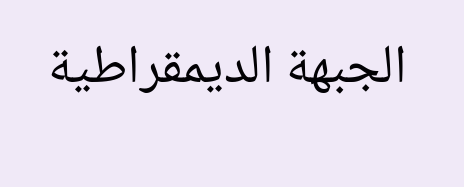الجبهة الديمقراطية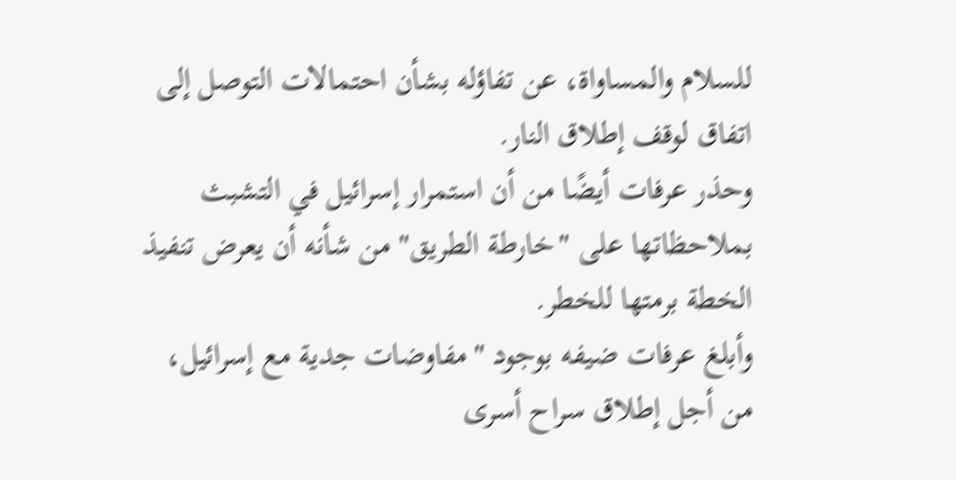للسلام والمساواة، عن تفاؤله بشأن احتمالات التوصل إلى اتفاق لوقف إطلاق النار.
وحذر عرفات أيضًا من أن استمرار إسرائيل في التشبث بملاحظاتها على "خارطة الطريق" من شأنه أن يعرض تنفيذ الخطة برمتها للخطر.
وأبلغ عرفات ضيفه بوجود "مفاوضات جدية مع إسرائيل، من أجل إطلاق سراح أسرى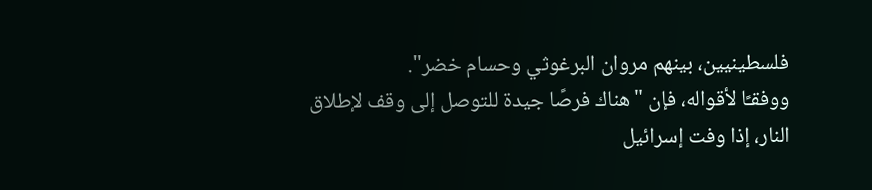فلسطينيين، بينهم مروان البرغوثي وحسام خضر".
ووفقـًا لأقواله، فإن "هناك فرصًا جيدة للتوصل إلى وقف لإطلاق النار، إذا وفت إسرائيل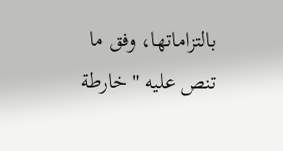بالتزاماتها، وفق ما تنص عليه "خارطة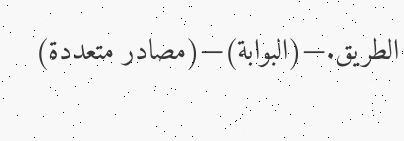الطريق.—(البوابة)—(مصادر متعددة)